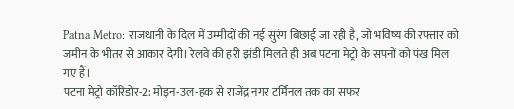Patna Metro: राजधानी के दिल में उम्मीदों की नई सुरंग बिछाई जा रही है, जो भविष्य की रफ्तार को जमीन के भीतर से आकार देगी। रेलवे की हरी झंडी मिलते ही अब पटना मेट्रो के सपनों को पंख मिल गए हैं।
पटना मेट्रो कॉरिडोर-2: मोइन-उल-हक से राजेंद्र नगर टर्मिनल तक का सफर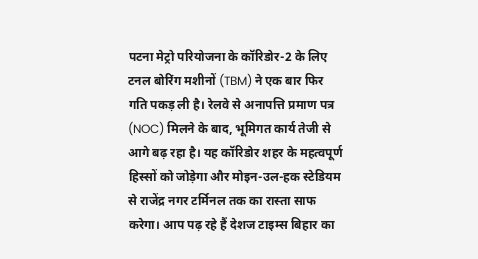पटना मेट्रो परियोजना के कॉरिडोर-2 के लिए टनल बोरिंग मशीनों (TBM) ने एक बार फिर गति पकड़ ली है। रेलवे से अनापत्ति प्रमाण पत्र (NOC) मिलने के बाद, भूमिगत कार्य तेजी से आगे बढ़ रहा है। यह कॉरिडोर शहर के महत्वपूर्ण हिस्सों को जोड़ेगा और मोइन-उल-हक स्टेडियम से राजेंद्र नगर टर्मिनल तक का रास्ता साफ करेगा। आप पढ़ रहे हैं देशज टाइम्स बिहार का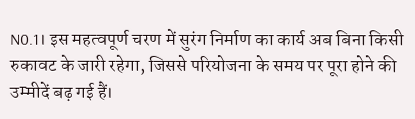N0.1। इस महत्वपूर्ण चरण में सुरंग निर्माण का कार्य अब बिना किसी रुकावट के जारी रहेगा, जिससे परियोजना के समय पर पूरा होने की उम्मीदें बढ़ गई हैं।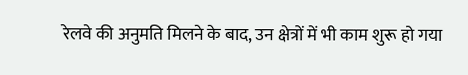रेलवे की अनुमति मिलने के बाद, उन क्षेत्रों में भी काम शुरू हो गया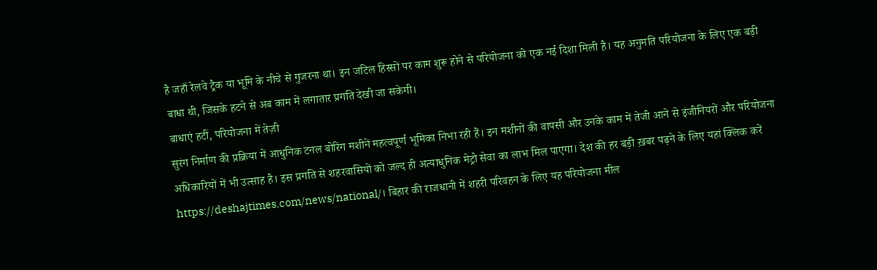है जहाँ रेलवे ट्रैक या भूमि के नीचे से गुजरना था। इन जटिल हिस्सों पर काम शुरू होने से परियोजना को एक नई दिशा मिली है। यह अनुमति परियोजना के लिए एक बड़ी बाधा थी, जिसके हटने से अब काम में लगातार प्रगति देखी जा सकेगी।
बाधाएं हटीं, परियोजना में तेज़ी
सुरंग निर्माण की प्रक्रिया में आधुनिक टनल बोरिंग मशीनें महत्वपूर्ण भूमिका निभा रही हैं। इन मशीनों की वापसी और उनके काम में तेजी आने से इंजीनियरों और परियोजना अधिकारियों में भी उत्साह है। इस प्रगति से शहरवासियों को जल्द ही अत्याधुनिक मेट्रो सेवा का लाभ मिल पाएगा। देश की हर बड़ी ख़बर पढ़ने के लिए यहां क्लिक करें https://deshajtimes.com/news/national/। बिहार की राजधानी में शहरी परिवहन के लिए यह परियोजना मील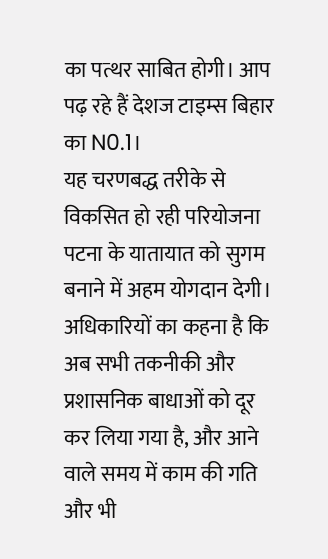का पत्थर साबित होगी। आप पढ़ रहे हैं देशज टाइम्स बिहार का N0.1।
यह चरणबद्ध तरीके से विकसित हो रही परियोजना पटना के यातायात को सुगम बनाने में अहम योगदान देगी। अधिकारियों का कहना है कि अब सभी तकनीकी और प्रशासनिक बाधाओं को दूर कर लिया गया है, और आने वाले समय में काम की गति और भी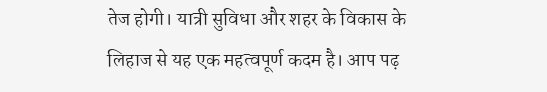तेज होगी। यात्री सुविधा और शहर के विकास के लिहाज से यह एक महत्वपूर्ण कदम है। आप पढ़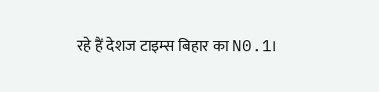रहे हैं देशज टाइम्स बिहार का N0.1।